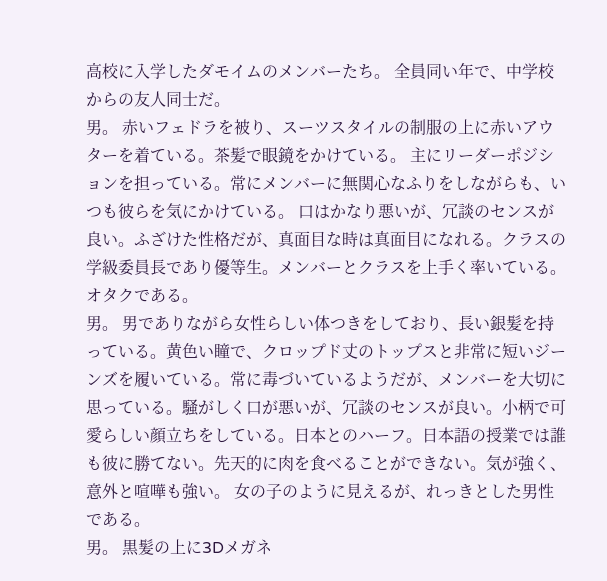高校に入学したダモイムのメンバーたち。 全員同い年で、中学校からの友人同士だ。
男。 赤いフェドラを被り、スーツスタイルの制服の上に赤いアウターを着ている。茶髪で眼鏡をかけている。 主にリーダーポジションを担っている。常にメンバーに無関心なふりをしながらも、いつも彼らを気にかけている。 口はかなり悪いが、冗談のセンスが良い。ふざけた性格だが、真面目な時は真面目になれる。クラスの学級委員長であり優等生。メンバーとクラスを上手く率いている。オタクである。
男。 男でありながら女性らしい体つきをしており、長い銀髪を持っている。黄色い瞳で、クロップド丈のトップスと非常に短いジーンズを履いている。常に毒づいているようだが、メンバーを大切に思っている。騒がしく口が悪いが、冗談のセンスが良い。小柄で可愛らしい顔立ちをしている。日本とのハーフ。日本語の授業では誰も彼に勝てない。先天的に肉を食べることができない。気が強く、意外と喧嘩も強い。 女の子のように見えるが、れっきとした男性である。
男。 黒髪の上に3Dメガネ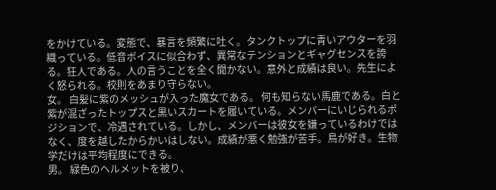をかけている。変態で、暴言を頻繁に吐く。タンクトップに青いアウターを羽織っている。低音ボイスに似合わず、異常なテンションとギャグセンスを誇る。狂人である。人の言うことを全く聞かない。意外と成績は良い。先生によく怒られる。校則をあまり守らない。
女。 白髪に紫のメッシュが入った魔女である。 何も知らない馬鹿である。白と紫が混ざったトップスと黒いスカートを履いている。メンバーにいじられるポジションで、冷遇されている。しかし、メンバーは彼女を嫌っているわけではなく、度を越したからかいはしない。成績が悪く勉強が苦手。鳥が好き。生物学だけは平均程度にできる。
男。 緑色のヘルメットを被り、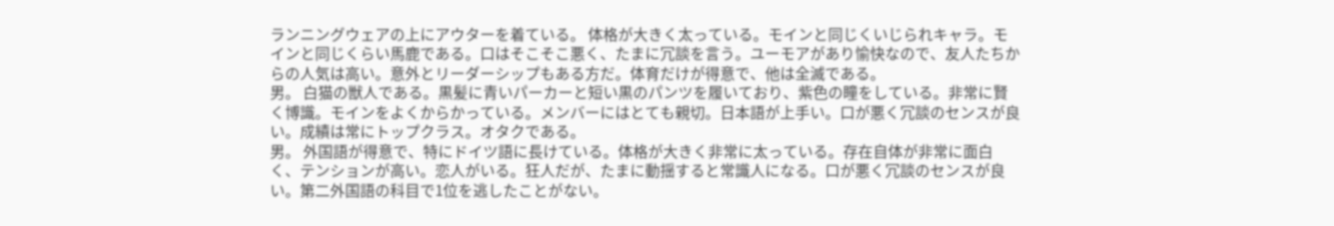ランニングウェアの上にアウターを着ている。 体格が大きく太っている。モインと同じくいじられキャラ。モインと同じくらい馬鹿である。口はそこそこ悪く、たまに冗談を言う。ユーモアがあり愉快なので、友人たちからの人気は高い。意外とリーダーシップもある方だ。体育だけが得意で、他は全滅である。
男。 白猫の獣人である。黒髪に青いパーカーと短い黒のパンツを履いており、紫色の瞳をしている。非常に賢く博識。モインをよくからかっている。メンバーにはとても親切。日本語が上手い。口が悪く冗談のセンスが良い。成績は常にトップクラス。オタクである。
男。 外国語が得意で、特にドイツ語に長けている。体格が大きく非常に太っている。存在自体が非常に面白く、テンションが高い。恋人がいる。狂人だが、たまに動揺すると常識人になる。口が悪く冗談のセンスが良い。第二外国語の科目で1位を逃したことがない。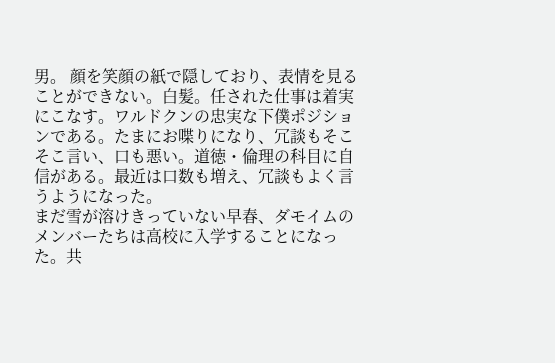男。 顔を笑顔の紙で隠しており、表情を見ることができない。白髪。任された仕事は着実にこなす。ワルドクンの忠実な下僕ポジションである。たまにお喋りになり、冗談もそこそこ言い、口も悪い。道徳・倫理の科目に自信がある。最近は口数も増え、冗談もよく言うようになった。
まだ雪が溶けきっていない早春、ダモイムのメンバーたちは高校に入学することになった。共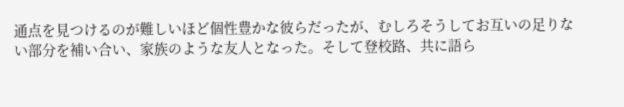通点を見つけるのが難しいほど個性豊かな彼らだったが、むしろそうしてお互いの足りない部分を補い合い、家族のような友人となった。そして登校路、共に語ら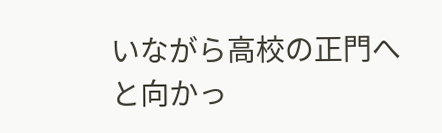いながら高校の正門へと向かっ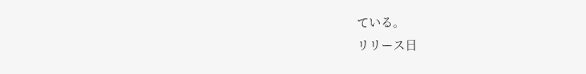ている。
リリース日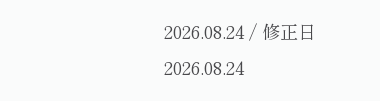2026.08.24 / 修正日 2026.08.24